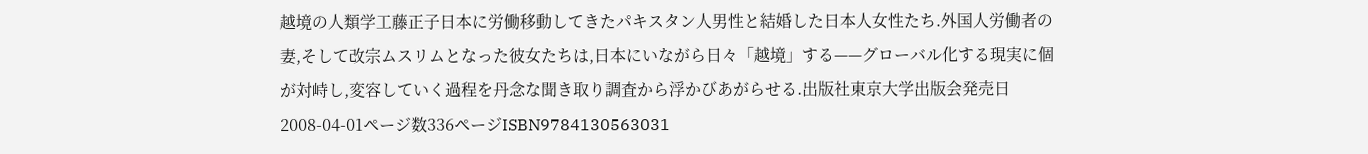越境の人類学工藤正子日本に労働移動してきたパキスタン人男性と結婚した日本人女性たち.外国人労働者の妻,そして改宗ムスリムとなった彼女たちは,日本にいながら日々「越境」する——グローバル化する現実に個が対峙し,変容していく過程を丹念な聞き取り調査から浮かびあがらせる.出版社東京大学出版会発売日2008-04-01ページ数336ページISBN9784130563031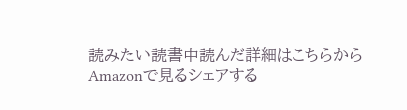読みたい読書中読んだ詳細はこちらからAmazonで見るシェアする